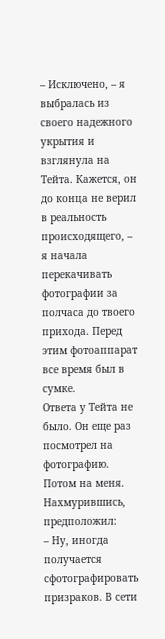– Исключено, – я выбралась из своего надежного укрытия и взглянула на Тейта. Кажется, он до конца не верил в реальность происходящего, – я начала перекачивать фотографии за полчаса до твоего прихода. Перед этим фотоаппарат все время был в сумке.
Ответа у Тейта не было. Он еще раз посмотрел на фотографию. Потом на меня. Нахмурившись, предположил:
– Ну, иногда получается сфотографировать призраков. В сети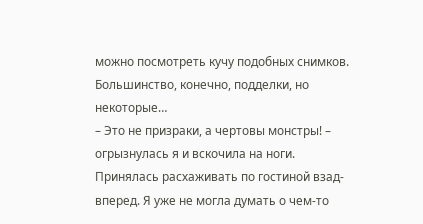можно посмотреть кучу подобных снимков. Большинство, конечно, подделки, но некоторые…
– Это не призраки, а чертовы монстры! – огрызнулась я и вскочила на ноги. Принялась расхаживать по гостиной взад-вперед. Я уже не могла думать о чем-то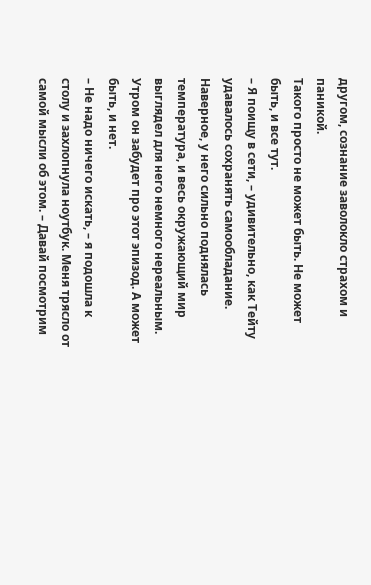другом, сознание заволокло страхом и паникой.
Такого просто не может быть. Не может быть, и все тут.
– Я поищу в сети, – удивительно, как Тейту удавалось сохранять самообладание. Наверное, у него сильно поднялась температура, и весь окружающий мир выглядел для него немного нереальным. Утром он забудет про этот эпизод. А может быть, и нет.
– Не надо ничего искать, – я подошла к столу и захлопнула ноутбук. Меня трясло от самой мысли об этом. – Давай посмотрим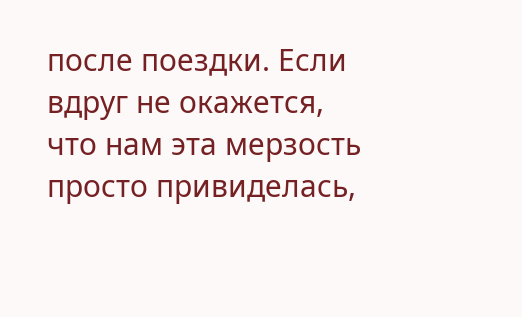после поездки. Если вдруг не окажется, что нам эта мерзость просто привиделась,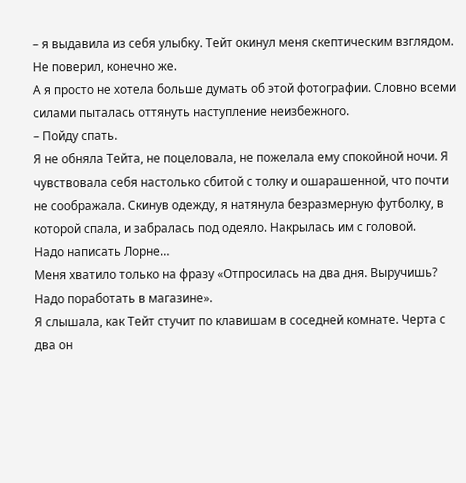– я выдавила из себя улыбку. Тейт окинул меня скептическим взглядом. Не поверил, конечно же.
А я просто не хотела больше думать об этой фотографии. Словно всеми силами пыталась оттянуть наступление неизбежного.
– Пойду спать.
Я не обняла Тейта, не поцеловала, не пожелала ему спокойной ночи. Я чувствовала себя настолько сбитой с толку и ошарашенной, что почти не соображала. Скинув одежду, я натянула безразмерную футболку, в которой спала, и забралась под одеяло. Накрылась им с головой.
Надо написать Лорне…
Меня хватило только на фразу «Отпросилась на два дня. Выручишь? Надо поработать в магазине».
Я слышала, как Тейт стучит по клавишам в соседней комнате. Черта с два он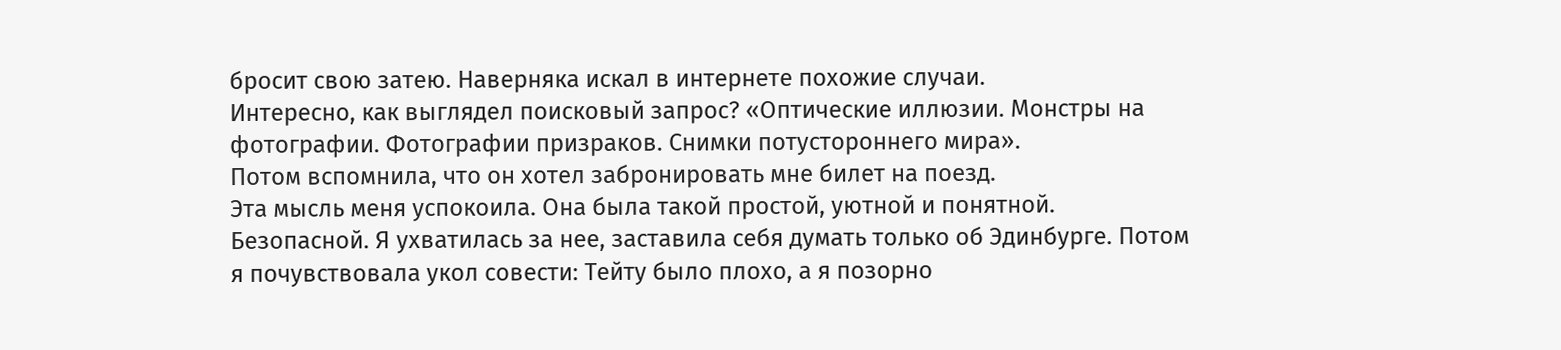бросит свою затею. Наверняка искал в интернете похожие случаи.
Интересно, как выглядел поисковый запрос? «Оптические иллюзии. Монстры на фотографии. Фотографии призраков. Снимки потустороннего мира».
Потом вспомнила, что он хотел забронировать мне билет на поезд.
Эта мысль меня успокоила. Она была такой простой, уютной и понятной. Безопасной. Я ухватилась за нее, заставила себя думать только об Эдинбурге. Потом я почувствовала укол совести: Тейту было плохо, а я позорно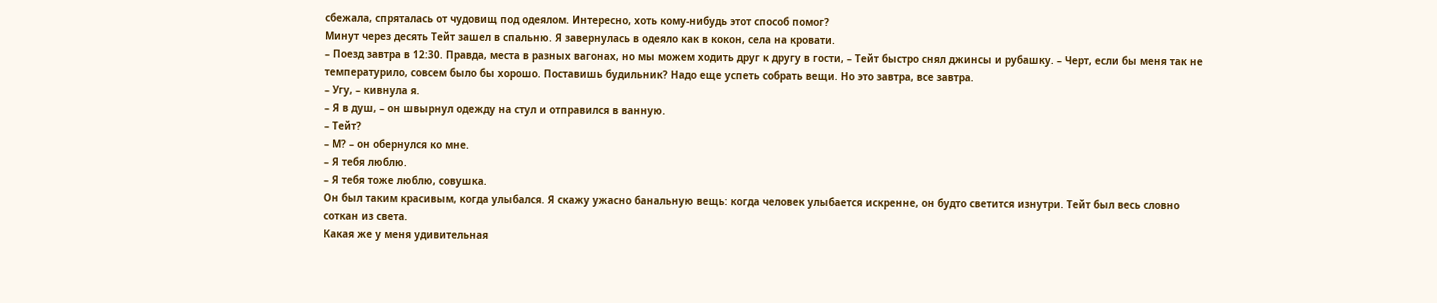сбежала, спряталась от чудовищ под одеялом. Интересно, хоть кому-нибудь этот способ помог?
Минут через десять Тейт зашел в спальню. Я завернулась в одеяло как в кокон, села на кровати.
– Поезд завтра в 12:30. Правда, места в разных вагонах, но мы можем ходить друг к другу в гости, – Тейт быстро снял джинсы и рубашку. – Черт, если бы меня так не температурило, совсем было бы хорошо. Поставишь будильник? Надо еще успеть собрать вещи. Но это завтра, все завтра.
– Угу, – кивнула я.
– Я в душ, – он швырнул одежду на стул и отправился в ванную.
– Тейт?
– М? – он обернулся ко мне.
– Я тебя люблю.
– Я тебя тоже люблю, совушка.
Он был таким красивым, когда улыбался. Я скажу ужасно банальную вещь: когда человек улыбается искренне, он будто светится изнутри. Тейт был весь словно соткан из света.
Какая же у меня удивительная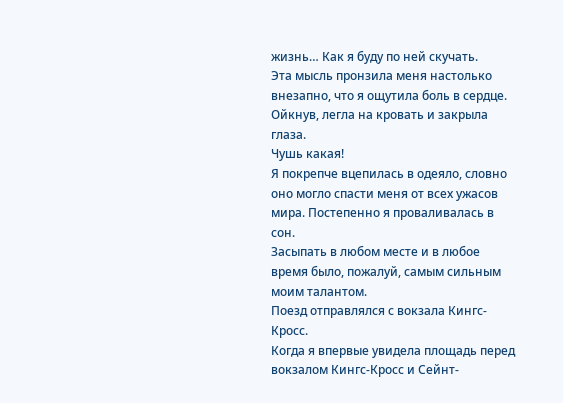жизнь… Как я буду по ней скучать.
Эта мысль пронзила меня настолько внезапно, что я ощутила боль в сердце. Ойкнув, легла на кровать и закрыла глаза.
Чушь какая!
Я покрепче вцепилась в одеяло, словно оно могло спасти меня от всех ужасов мира. Постепенно я проваливалась в сон.
Засыпать в любом месте и в любое время было, пожалуй, самым сильным моим талантом.
Поезд отправлялся с вокзала Кингс-Кросс.
Когда я впервые увидела площадь перед вокзалом Кингс-Кросс и Сейнт-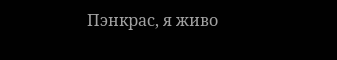Пэнкрас, я живо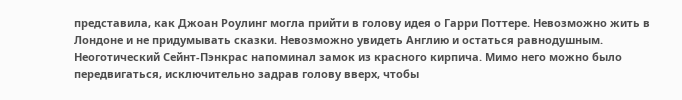представила, как Джоан Роулинг могла прийти в голову идея о Гарри Поттере. Невозможно жить в Лондоне и не придумывать сказки. Невозможно увидеть Англию и остаться равнодушным.
Неоготический Сейнт-Пэнкрас напоминал замок из красного кирпича. Мимо него можно было передвигаться, исключительно задрав голову вверх, чтобы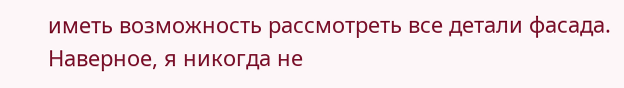иметь возможность рассмотреть все детали фасада. Наверное, я никогда не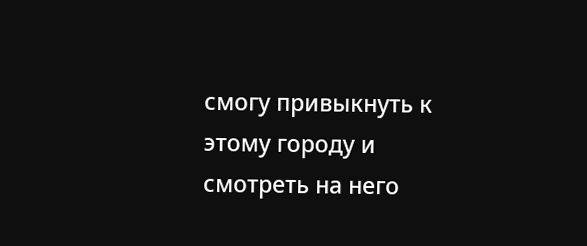смогу привыкнуть к этому городу и смотреть на него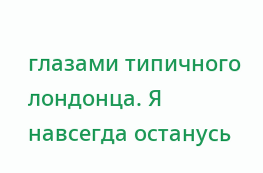глазами типичного лондонца. Я навсегда останусь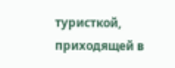туристкой, приходящей в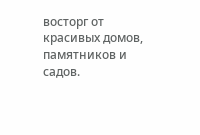восторг от красивых домов, памятников и садов.